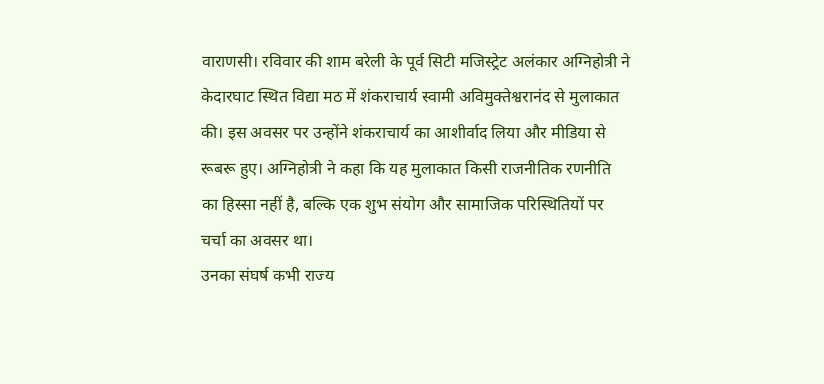वाराणसी। रविवार की शाम बरेली के पूर्व सिटी मजिस्ट्रेट अलंकार अग्निहोत्री ने केदारघाट स्थित विद्या मठ में शंकराचार्य स्वामी अविमुक्तेश्वरानंद से मुलाकात की। इस अवसर पर उन्होंने शंकराचार्य का आशीर्वाद लिया और मीडिया से रूबरू हुए। अग्निहोत्री ने कहा कि यह मुलाकात किसी राजनीतिक रणनीति का हिस्सा नहीं है, बल्कि एक शुभ संयोग और सामाजिक परिस्थितियों पर चर्चा का अवसर था।
उनका संघर्ष कभी राज्य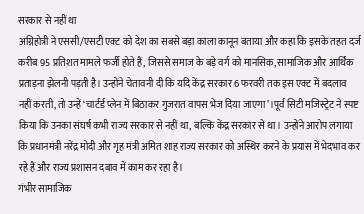सरकार से नहीं था
अग्निहोत्री ने एससी/एसटी एक्ट को देश का सबसे बड़ा काला कानून बताया और कहा कि इसके तहत दर्ज करीब 95 प्रतिशत मामले फर्जी होते हैं, जिससे समाज के बड़े वर्ग को मानसिक, सामाजिक और आर्थिक प्रताड़ना झेलनी पड़ती है। उन्होंने चेतावनी दी कि यदि केंद्र सरकार 6 फरवरी तक इस एक्ट में बदलाव नहीं करती, तो उन्हें ‘चार्टर्ड प्लेन में बिठाकर गुजरात वापस भेज दिया जाएगा’।पूर्व सिटी मजिस्ट्रेट ने स्पष्ट किया कि उनका संघर्ष कभी राज्य सरकार से नहीं था, बल्कि केंद्र सरकार से था। उन्होंने आरोप लगाया कि प्रधानमंत्री नरेंद्र मोदी और गृह मंत्री अमित शाह राज्य सरकार को अस्थिर करने के प्रयास में भेदभाव कर रहे हैं और राज्य प्रशासन दबाव में काम कर रहा है।
गंभीर सामाजिक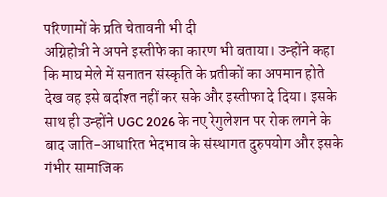परिणामों के प्रति चेतावनी भी दी
अग्निहोत्री ने अपने इस्तीफे का कारण भी बताया। उन्होंने कहा कि माघ मेले में सनातन संस्कृति के प्रतीकों का अपमान होते देख वह इसे बर्दाश्त नहीं कर सके और इस्तीफा दे दिया। इसके साथ ही उन्होंने UGC 2026 के नए रेगुलेशन पर रोक लगने के बाद जाति-आधारित भेदभाव के संस्थागत दुरुपयोग और इसके गंभीर सामाजिक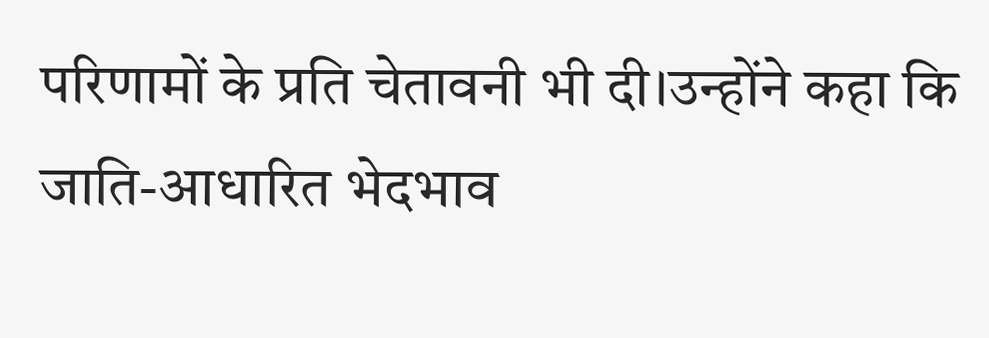परिणामों के प्रति चेतावनी भी दी।उन्होंने कहा कि जाति-आधारित भेदभाव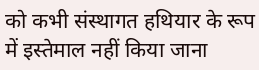को कभी संस्थागत हथियार के रूप में इस्तेमाल नहीं किया जाना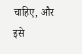चाहिए, और इसे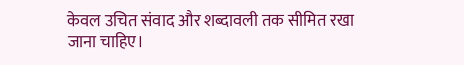केवल उचित संवाद और शब्दावली तक सीमित रखा जाना चाहिए।